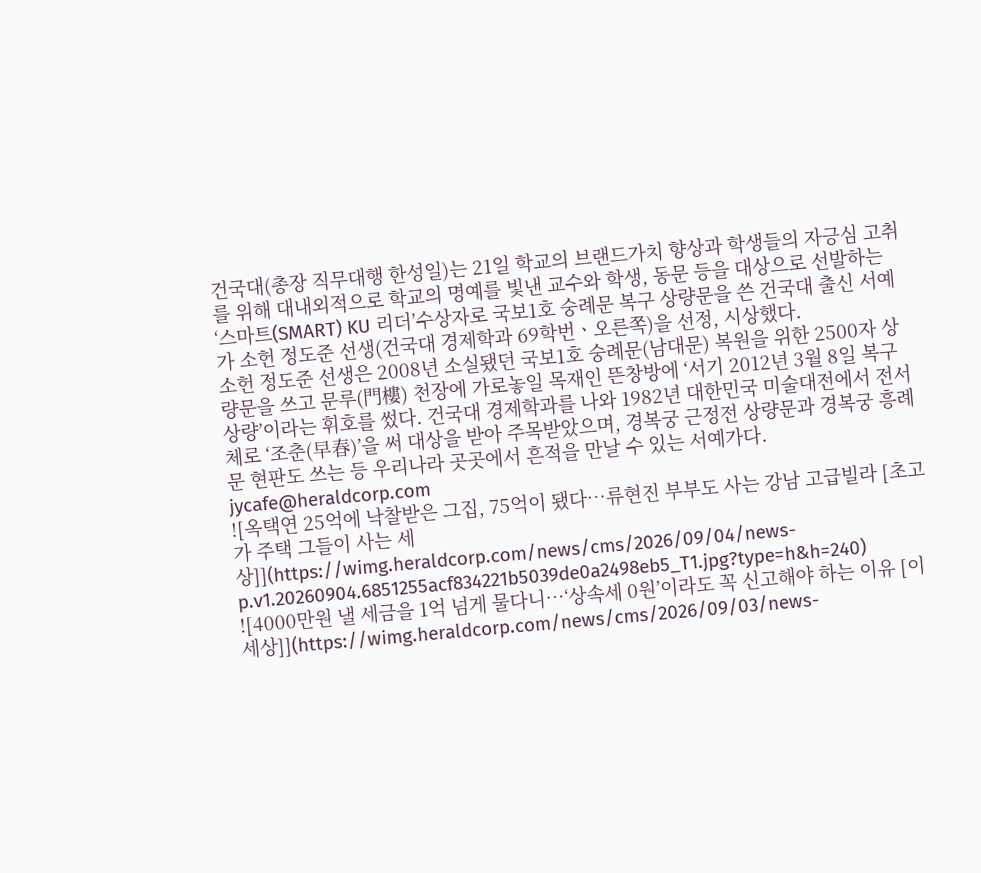건국대(총장 직무대행 한성일)는 21일 학교의 브랜드가치 향상과 학생들의 자긍심 고취를 위해 대내외적으로 학교의 명예를 빛낸 교수와 학생, 동문 등을 대상으로 선발하는 ‘스마트(SMART) KU 리더’수상자로 국보1호 숭례문 복구 상량문을 쓴 건국대 출신 서예가 소헌 정도준 선생(건국대 경제학과 69학번ㆍ오른쪽)을 선정, 시상했다.
소헌 정도준 선생은 2008년 소실됐던 국보1호 숭례문(남대문) 복원을 위한 2500자 상량문을 쓰고 문루(門樓) 천장에 가로놓일 목재인 뜬창방에 ‘서기 2012년 3월 8일 복구 상량’이라는 휘호를 썼다. 건국대 경제학과를 나와 1982년 대한민국 미술대전에서 전서체로 ‘조춘(早春)’을 써 대상을 받아 주목받았으며, 경복궁 근정전 상량문과 경복궁 흥례문 현판도 쓰는 등 우리나라 곳곳에서 흔적을 만날 수 있는 서예가다.
jycafe@heraldcorp.com
![옥택연 25억에 낙찰받은 그집, 75억이 됐다…류현진 부부도 사는 강남 고급빌라 [초고가 주택 그들이 사는 세상]](https://wimg.heraldcorp.com/news/cms/2026/09/04/news-p.v1.20260904.6851255acf834221b5039de0a2498eb5_T1.jpg?type=h&h=240)
![4000만원 낼 세금을 1억 넘게 물다니…‘상속세 0원’이라도 꼭 신고해야 하는 이유 [이세상]](https://wimg.heraldcorp.com/news/cms/2026/09/03/news-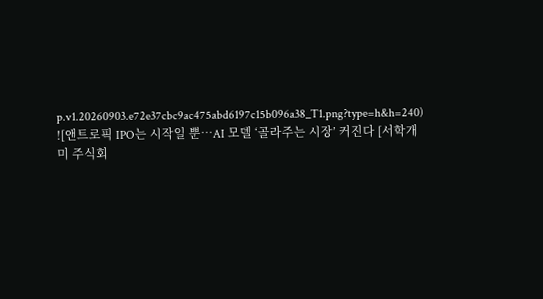p.v1.20260903.e72e37cbc9ac475abd6197c15b096a38_T1.png?type=h&h=240)
![앤트로픽 IPO는 시작일 뿐…AI 모델 ‘골라주는 시장’ 커진다 [서학개미 주식회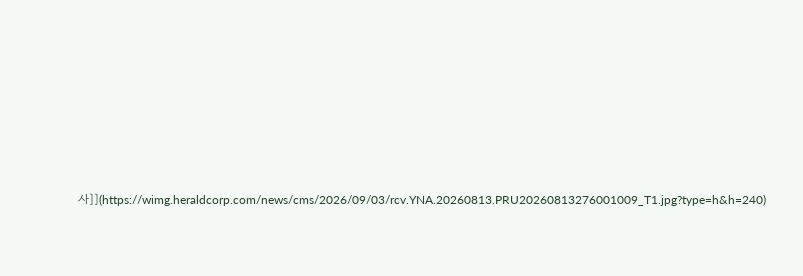사]](https://wimg.heraldcorp.com/news/cms/2026/09/03/rcv.YNA.20260813.PRU20260813276001009_T1.jpg?type=h&h=240)